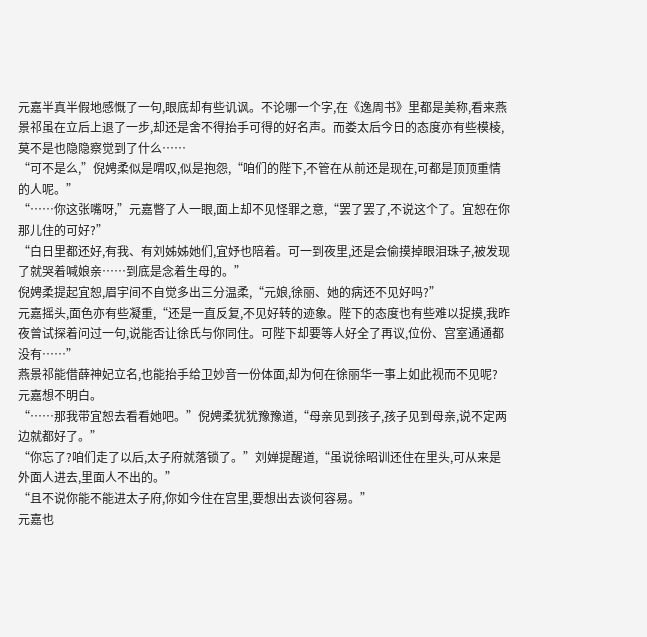元嘉半真半假地感慨了一句,眼底却有些讥讽。不论哪一个字,在《逸周书》里都是美称,看来燕景祁虽在立后上退了一步,却还是舍不得抬手可得的好名声。而娄太后今日的态度亦有些模棱,莫不是也隐隐察觉到了什么……
“可不是么,”倪娉柔似是喟叹,似是抱怨,“咱们的陛下,不管在从前还是现在,可都是顶顶重情的人呢。”
“……你这张嘴呀,”元嘉瞥了人一眼,面上却不见怪罪之意,“罢了罢了,不说这个了。宜恕在你那儿住的可好?”
“白日里都还好,有我、有刘姊姊她们,宜妤也陪着。可一到夜里,还是会偷摸掉眼泪珠子,被发现了就哭着喊娘亲……到底是念着生母的。”
倪娉柔提起宜恕,眉宇间不自觉多出三分温柔,“元娘,徐丽、她的病还不见好吗?”
元嘉摇头,面色亦有些凝重,“还是一直反复,不见好转的迹象。陛下的态度也有些难以捉摸,我昨夜曾试探着问过一句,说能否让徐氏与你同住。可陛下却要等人好全了再议,位份、宫室通通都没有……”
燕景祁能借薛神妃立名,也能抬手给卫妙音一份体面,却为何在徐丽华一事上如此视而不见呢?
元嘉想不明白。
“……那我带宜恕去看看她吧。”倪娉柔犹犹豫豫道,“母亲见到孩子,孩子见到母亲,说不定两边就都好了。”
“你忘了?咱们走了以后,太子府就落锁了。”刘婵提醒道,“虽说徐昭训还住在里头,可从来是外面人进去,里面人不出的。”
“且不说你能不能进太子府,你如今住在宫里,要想出去谈何容易。”
元嘉也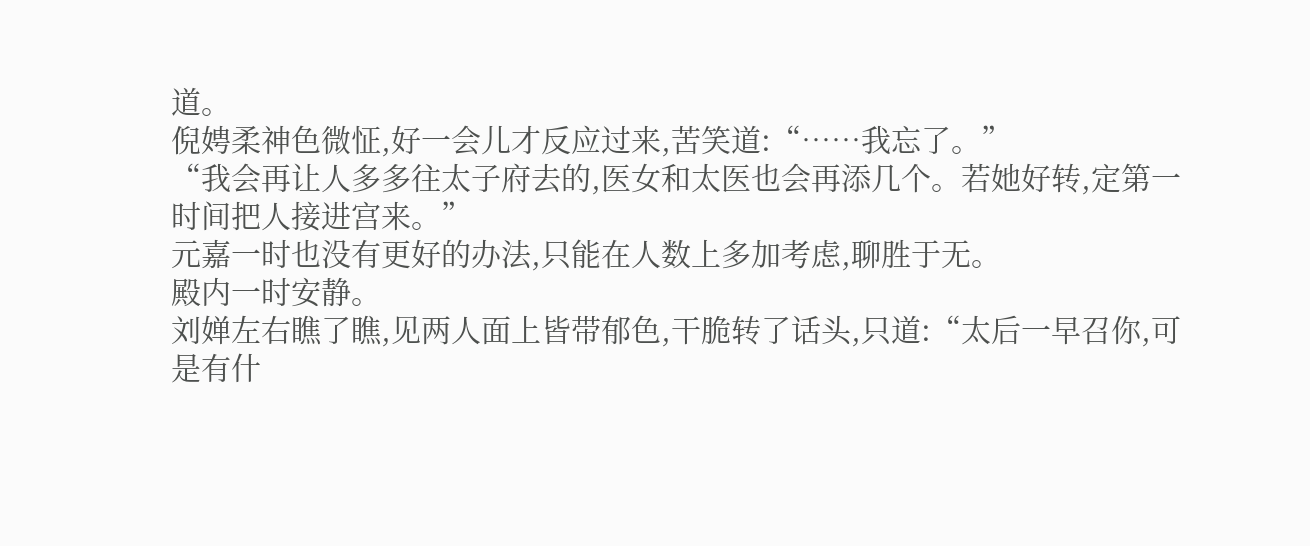道。
倪娉柔神色微怔,好一会儿才反应过来,苦笑道:“……我忘了。”
“我会再让人多多往太子府去的,医女和太医也会再添几个。若她好转,定第一时间把人接进宫来。”
元嘉一时也没有更好的办法,只能在人数上多加考虑,聊胜于无。
殿内一时安静。
刘婵左右瞧了瞧,见两人面上皆带郁色,干脆转了话头,只道:“太后一早召你,可是有什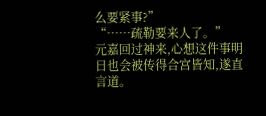么要紧事?”
“……疏勒要来人了。”
元嘉回过神来,心想这件事明日也会被传得合宫皆知,遂直言道。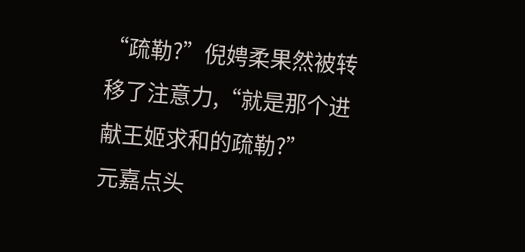“疏勒?”倪娉柔果然被转移了注意力,“就是那个进献王姬求和的疏勒?”
元嘉点头